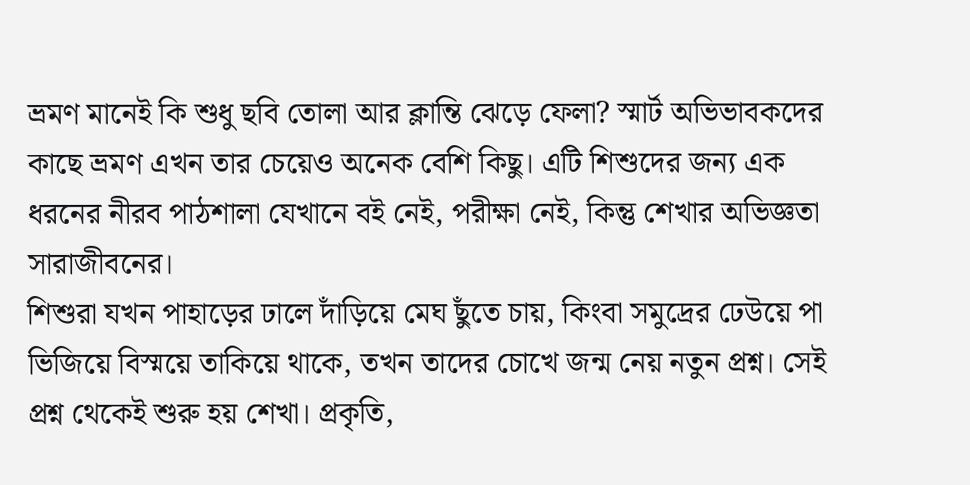ভ্রমণ মানেই কি শুধু ছবি তোলা আর ক্লান্তি ঝেড়ে ফেলা? স্মার্ট অভিভাবকদের কাছে ভ্রমণ এখন তার চেয়েও অনেক বেশি কিছু। এটি শিশুদের জন্য এক ধরনের নীরব পাঠশালা যেখানে বই নেই, পরীক্ষা নেই, কিন্তু শেখার অভিজ্ঞতা সারাজীবনের।
শিশুরা যখন পাহাড়ের ঢালে দাঁড়িয়ে মেঘ ছুঁতে চায়, কিংবা সমুদ্রের ঢেউয়ে পা ভিজিয়ে বিস্ময়ে তাকিয়ে থাকে, তখন তাদের চোখে জন্ম নেয় নতুন প্রশ্ন। সেই প্রশ্ন থেকেই শুরু হয় শেখা। প্রকৃতি,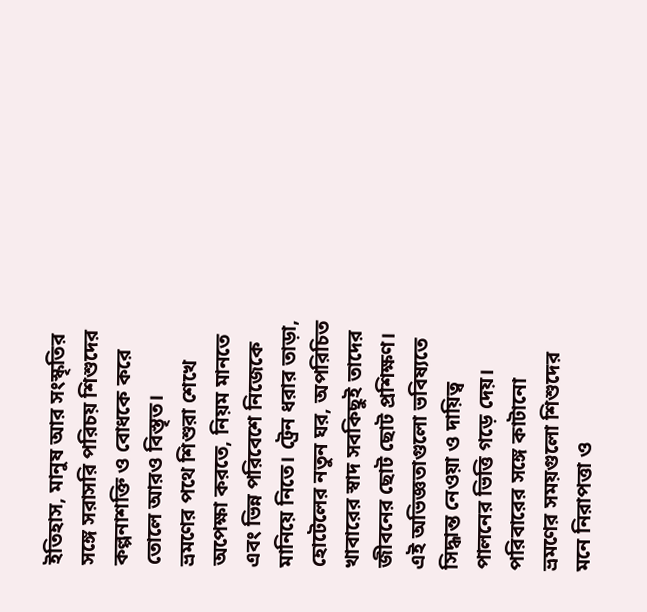ইতিহাস, মানুষ আর সংস্কৃতির সঙ্গে সরাসরি পরিচয় শিশুদের কল্পনাশক্তি ও বোধকে করে তোলে আরও বিস্তৃত।
ভ্রমণের পথে শিশুরা শেখে অপেক্ষা করতে, নিয়ম মানতে এবং ভিন্ন পরিবেশে নিজেকে মানিয়ে নিতে। ট্রেন ধরার তাড়া, হোটেলের নতুন ঘর, অপরিচিত খাবারের স্বাদ সবকিছুই তাদের জীবনের ছোট ছোট প্রশিক্ষণ। এই অভিজ্ঞতাগুলো ভবিষ্যতে সিদ্ধান্ত নেওয়া ও দায়িত্ব পালনের ভিত্তি গড়ে দেয়।
পরিবারের সঙ্গে কাটানো ভ্রমণের সময়গুলো শিশুদের মনে নিরাপত্তা ও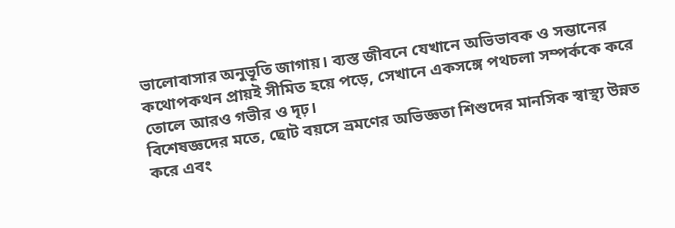ভালোবাসার অনুভূতি জাগায়। ব্যস্ত জীবনে যেখানে অভিভাবক ও সন্তানের কথোপকথন প্রায়ই সীমিত হয়ে পড়ে, সেখানে একসঙ্গে পথচলা সম্পর্ককে করে তোলে আরও গভীর ও দৃঢ়।
বিশেষজ্ঞদের মতে, ছোট বয়সে ভ্রমণের অভিজ্ঞতা শিশুদের মানসিক স্বাস্থ্য উন্নত করে এবং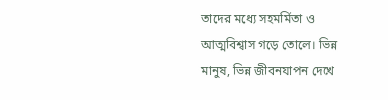তাদের মধ্যে সহমর্মিতা ও আত্মবিশ্বাস গড়ে তোলে। ভিন্ন মানুষ, ভিন্ন জীবনযাপন দেখে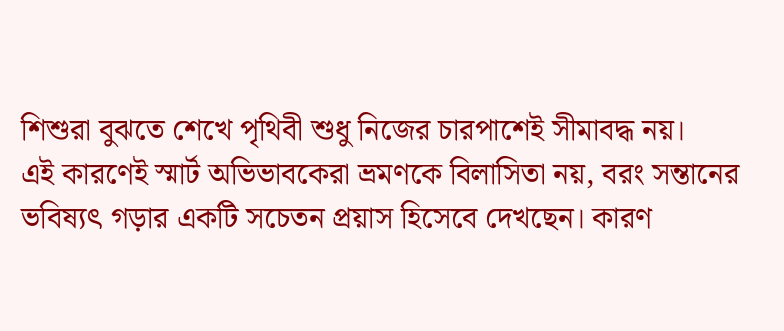শিশুরা বুঝতে শেখে পৃথিবী শুধু নিজের চারপাশেই সীমাবদ্ধ নয়।
এই কারণেই স্মার্ট অভিভাবকেরা ভ্রমণকে বিলাসিতা নয়, বরং সন্তানের ভবিষ্যৎ গড়ার একটি সচেতন প্রয়াস হিসেবে দেখছেন। কারণ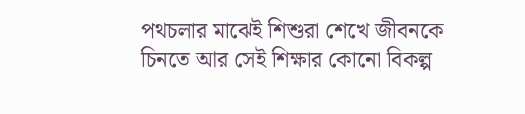পথচলার মাঝেই শিশুরা শেখে জীবনকে চিনতে আর সেই শিক্ষার কোনো বিকল্প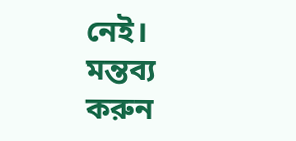নেই।
মন্তব্য করুন